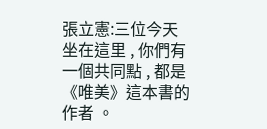張立憲:三位今天坐在這里 , 你們有一個共同點 , 都是《唯美》這本書的作者 。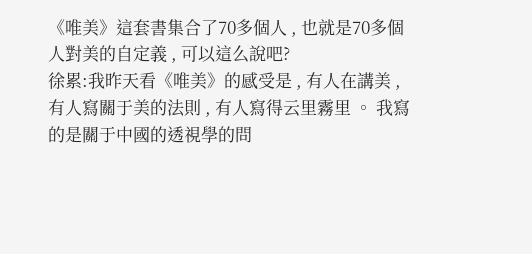《唯美》這套書集合了70多個人 , 也就是70多個人對美的自定義 , 可以這么說吧?
徐累:我昨天看《唯美》的感受是 , 有人在講美 , 有人寫關于美的法則 , 有人寫得云里霧里 。 我寫的是關于中國的透視學的問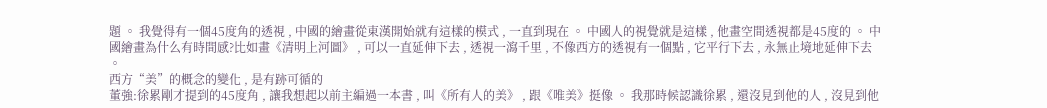題 。 我覺得有一個45度角的透視 , 中國的繪畫從東漢開始就有這樣的模式 , 一直到現在 。 中國人的視覺就是這樣 , 他畫空間透視都是45度的 。 中國繪畫為什么有時間感?比如畫《清明上河圖》 , 可以一直延伸下去 , 透視一瀉千里 , 不像西方的透視有一個點 , 它平行下去 , 永無止境地延伸下去 。
西方“美”的概念的變化 , 是有跡可循的
董強:徐累剛才提到的45度角 , 讓我想起以前主編過一本書 , 叫《所有人的美》 , 跟《唯美》挺像 。 我那時候認識徐累 , 還沒見到他的人 , 沒見到他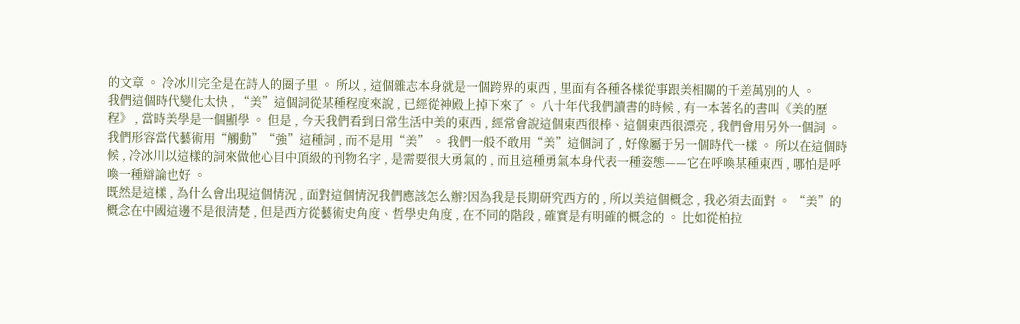的文章 。 冷冰川完全是在詩人的圈子里 。 所以 , 這個雜志本身就是一個跨界的東西 , 里面有各種各樣從事跟美相關的千差萬別的人 。
我們這個時代變化太快 , “美”這個詞從某種程度來說 , 已經從神殿上掉下來了 。 八十年代我們讀書的時候 , 有一本著名的書叫《美的歷程》 , 當時美學是一個顯學 。 但是 , 今天我們看到日常生活中美的東西 , 經常會說這個東西很棒、這個東西很漂亮 , 我們會用另外一個詞 。 我們形容當代藝術用“觸動”“強”這種詞 , 而不是用“美” 。 我們一般不敢用“美”這個詞了 , 好像屬于另一個時代一樣 。 所以在這個時候 , 冷冰川以這樣的詞來做他心目中頂級的刊物名字 , 是需要很大勇氣的 , 而且這種勇氣本身代表一種姿態——它在呼喚某種東西 , 哪怕是呼喚一種辯論也好 。
既然是這樣 , 為什么會出現這個情況 , 面對這個情況我們應該怎么辦?因為我是長期研究西方的 , 所以美這個概念 , 我必須去面對 。 “美”的概念在中國這邊不是很清楚 , 但是西方從藝術史角度、哲學史角度 , 在不同的階段 , 確實是有明確的概念的 。 比如從柏拉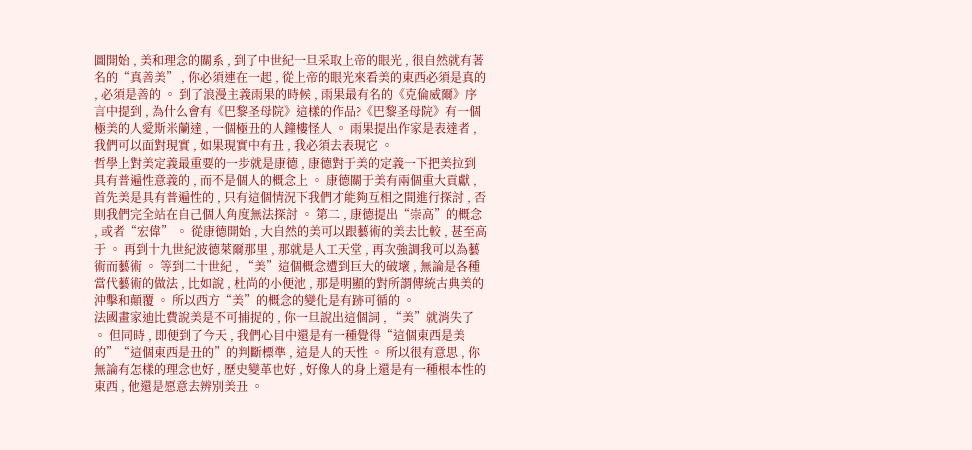圖開始 , 美和理念的關系 , 到了中世紀一旦采取上帝的眼光 , 很自然就有著名的“真善美” , 你必須連在一起 , 從上帝的眼光來看美的東西必須是真的 , 必須是善的 。 到了浪漫主義雨果的時候 , 雨果最有名的《克倫威爾》序言中提到 , 為什么會有《巴黎圣母院》這樣的作品?《巴黎圣母院》有一個極美的人愛斯米蘭達 , 一個極丑的人鐘樓怪人 。 雨果提出作家是表達者 , 我們可以面對現實 , 如果現實中有丑 , 我必須去表現它 。
哲學上對美定義最重要的一步就是康德 , 康德對于美的定義一下把美拉到具有普遍性意義的 , 而不是個人的概念上 。 康德關于美有兩個重大貢獻 , 首先美是具有普遍性的 , 只有這個情況下我們才能夠互相之間進行探討 , 否則我們完全站在自己個人角度無法探討 。 第二 , 康德提出“崇高”的概念 , 或者“宏偉” 。 從康德開始 , 大自然的美可以跟藝術的美去比較 , 甚至高于 。 再到十九世紀波德萊爾那里 , 那就是人工天堂 , 再次強調我可以為藝術而藝術 。 等到二十世紀 , “美”這個概念遭到巨大的破壞 , 無論是各種當代藝術的做法 , 比如說 , 杜尚的小便池 , 那是明顯的對所謂傳統古典美的沖擊和顛覆 。 所以西方“美”的概念的變化是有跡可循的 。
法國畫家迪比費說美是不可捕捉的 , 你一旦說出這個詞 , “美”就消失了 。 但同時 , 即便到了今天 , 我們心目中還是有一種覺得“這個東西是美的”“這個東西是丑的”的判斷標準 , 這是人的天性 。 所以很有意思 , 你無論有怎樣的理念也好 , 歷史變革也好 , 好像人的身上還是有一種根本性的東西 , 他還是愿意去辨別美丑 。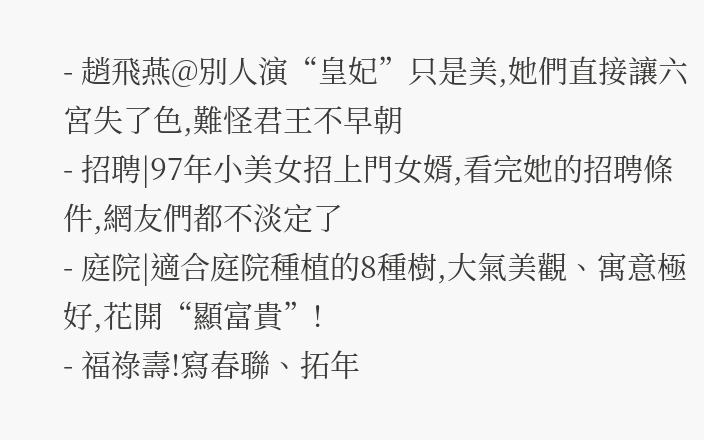- 趙飛燕@別人演“皇妃”只是美,她們直接讓六宮失了色,難怪君王不早朝
- 招聘|97年小美女招上門女婿,看完她的招聘條件,網友們都不淡定了
- 庭院|適合庭院種植的8種樹,大氣美觀、寓意極好,花開“顯富貴”!
- 福祿壽!寫春聯、拓年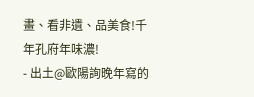畫、看非遺、品美食!千年孔府年味濃!
- 出土@歐陽詢晚年寫的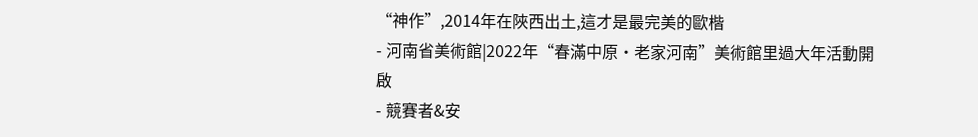“神作”,2014年在陜西出土,這才是最完美的歐楷
- 河南省美術館|2022年“春滿中原·老家河南”美術館里過大年活動開啟
- 競賽者&安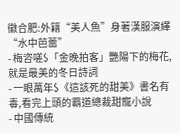徽合肥:外籍“美人魚”身著漢服演繹“水中芭蕾”
- 梅咨嗟$「金晚拍客」艷陽下的梅花,就是最美的冬日詩詞
- 一眼萬年$《這該死的甜美》書名有毒,看完上頭的霸道總裁甜寵小說
- 中國傳統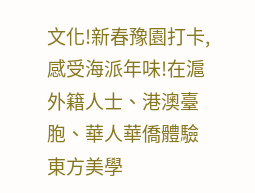文化!新春豫園打卡,感受海派年味!在滬外籍人士、港澳臺胞、華人華僑體驗東方美學